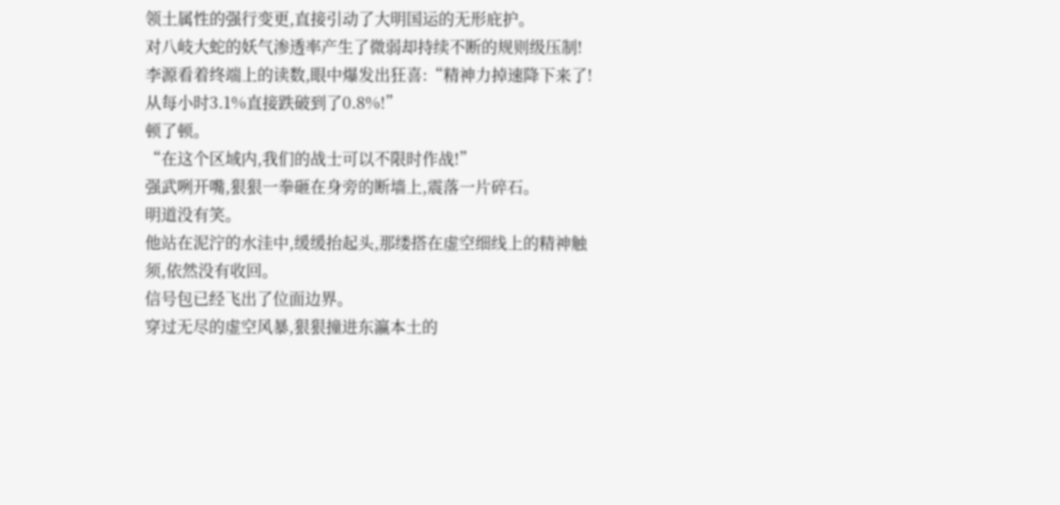领土属性的强行变更,直接引动了大明国运的无形庇护。
对八岐大蛇的妖气渗透率产生了微弱却持续不断的规则级压制!
李源看着终端上的读数,眼中爆发出狂喜:“精神力掉速降下来了!从每小时3.1%直接跌破到了0.8%!”
顿了顿。
“在这个区域内,我们的战士可以不限时作战!”
强武咧开嘴,狠狠一拳砸在身旁的断墙上,震落一片碎石。
明道没有笑。
他站在泥泞的水洼中,缓缓抬起头,那缕搭在虚空细线上的精神触须,依然没有收回。
信号包已经飞出了位面边界。
穿过无尽的虚空风暴,狠狠撞进东瀛本土的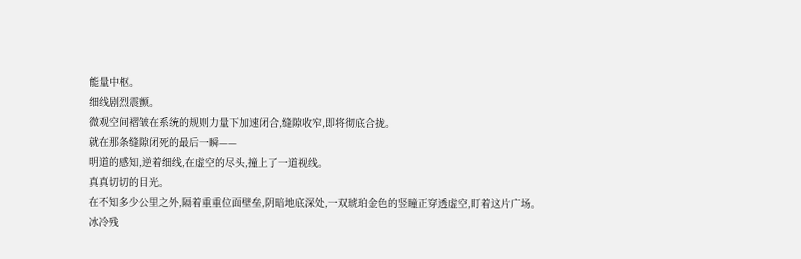能量中枢。
细线剧烈震颤。
微观空间褶皱在系统的规则力量下加速闭合,缝隙收窄,即将彻底合拢。
就在那条缝隙闭死的最后一瞬——
明道的感知,逆着细线,在虚空的尽头,撞上了一道视线。
真真切切的目光。
在不知多少公里之外,隔着重重位面壁垒,阴暗地底深处,一双琥珀金色的竖瞳正穿透虚空,盯着这片广场。
冰冷残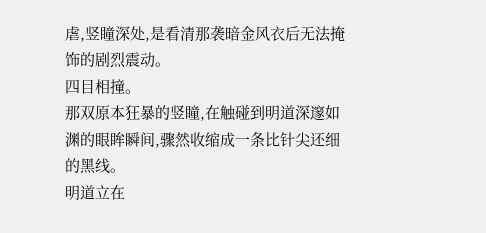虐,竖瞳深处,是看清那袭暗金风衣后无法掩饰的剧烈震动。
四目相撞。
那双原本狂暴的竖瞳,在触碰到明道深邃如渊的眼眸瞬间,骤然收缩成一条比针尖还细的黑线。
明道立在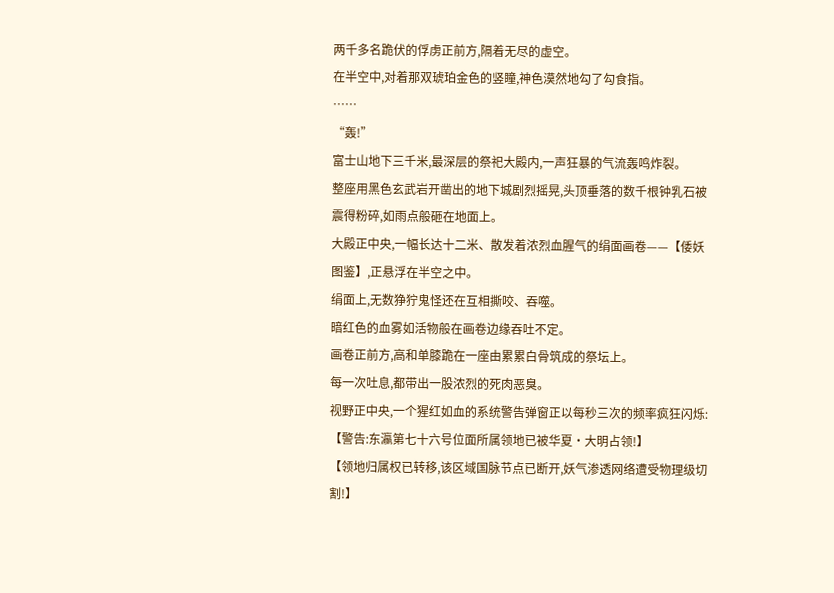两千多名跪伏的俘虏正前方,隔着无尽的虚空。
在半空中,对着那双琥珀金色的竖瞳,神色漠然地勾了勾食指。
……
“轰!”
富士山地下三千米,最深层的祭祀大殿内,一声狂暴的气流轰鸣炸裂。
整座用黑色玄武岩开凿出的地下城剧烈摇晃,头顶垂落的数千根钟乳石被震得粉碎,如雨点般砸在地面上。
大殿正中央,一幅长达十二米、散发着浓烈血腥气的绢面画卷——【倭妖图鉴】,正悬浮在半空之中。
绢面上,无数狰狞鬼怪还在互相撕咬、吞噬。
暗红色的血雾如活物般在画卷边缘吞吐不定。
画卷正前方,高和单膝跪在一座由累累白骨筑成的祭坛上。
每一次吐息,都带出一股浓烈的死肉恶臭。
视野正中央,一个猩红如血的系统警告弹窗正以每秒三次的频率疯狂闪烁:
【警告:东瀛第七十六号位面所属领地已被华夏·大明占领!】
【领地归属权已转移,该区域国脉节点已断开,妖气渗透网络遭受物理级切割!】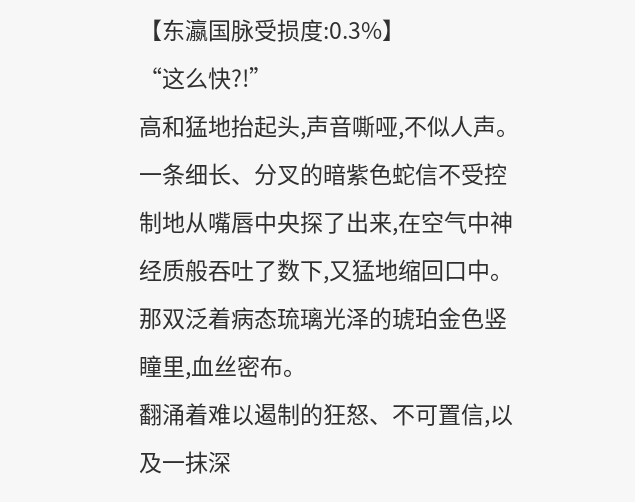【东瀛国脉受损度:0.3%】
“这么快?!”
高和猛地抬起头,声音嘶哑,不似人声。
一条细长、分叉的暗紫色蛇信不受控制地从嘴唇中央探了出来,在空气中神经质般吞吐了数下,又猛地缩回口中。
那双泛着病态琉璃光泽的琥珀金色竖瞳里,血丝密布。
翻涌着难以遏制的狂怒、不可置信,以及一抹深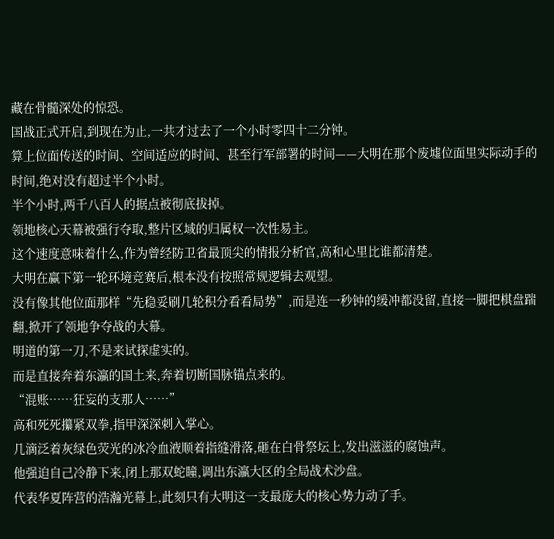藏在骨髓深处的惊恐。
国战正式开启,到现在为止,一共才过去了一个小时零四十二分钟。
算上位面传送的时间、空间适应的时间、甚至行军部署的时间——大明在那个废墟位面里实际动手的时间,绝对没有超过半个小时。
半个小时,两千八百人的据点被彻底拔掉。
领地核心天幕被强行夺取,整片区域的归属权一次性易主。
这个速度意味着什么,作为曾经防卫省最顶尖的情报分析官,高和心里比谁都清楚。
大明在赢下第一轮环境竞赛后,根本没有按照常规逻辑去观望。
没有像其他位面那样“先稳妥刷几轮积分看看局势”,而是连一秒钟的缓冲都没留,直接一脚把棋盘踹翻,掀开了领地争夺战的大幕。
明道的第一刀,不是来试探虚实的。
而是直接奔着东瀛的国土来,奔着切断国脉锚点来的。
“混账……狂妄的支那人……”
高和死死攥紧双拳,指甲深深刺入掌心。
几滴泛着灰绿色荧光的冰冷血液顺着指缝滑落,砸在白骨祭坛上,发出滋滋的腐蚀声。
他强迫自己冷静下来,闭上那双蛇瞳,调出东瀛大区的全局战术沙盘。
代表华夏阵营的浩瀚光幕上,此刻只有大明这一支最庞大的核心势力动了手。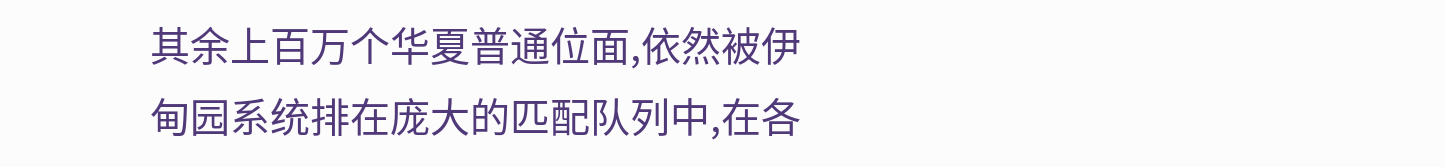其余上百万个华夏普通位面,依然被伊甸园系统排在庞大的匹配队列中,在各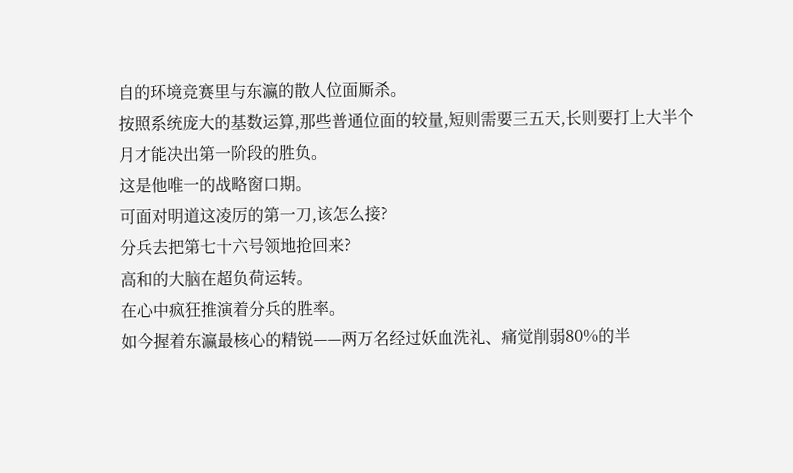自的环境竞赛里与东瀛的散人位面厮杀。
按照系统庞大的基数运算,那些普通位面的较量,短则需要三五天,长则要打上大半个月才能决出第一阶段的胜负。
这是他唯一的战略窗口期。
可面对明道这凌厉的第一刀,该怎么接?
分兵去把第七十六号领地抢回来?
高和的大脑在超负荷运转。
在心中疯狂推演着分兵的胜率。
如今握着东瀛最核心的精锐——两万名经过妖血洗礼、痛觉削弱80%的半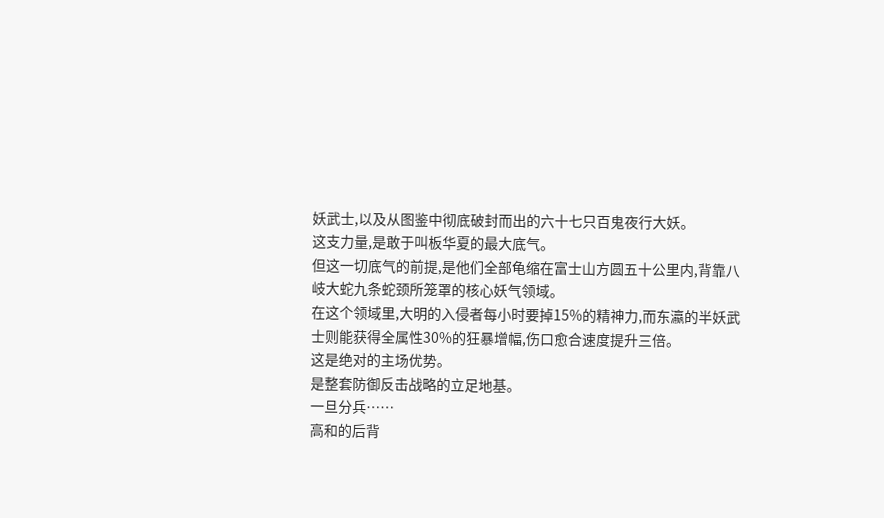妖武士,以及从图鉴中彻底破封而出的六十七只百鬼夜行大妖。
这支力量,是敢于叫板华夏的最大底气。
但这一切底气的前提,是他们全部龟缩在富士山方圆五十公里内,背靠八岐大蛇九条蛇颈所笼罩的核心妖气领域。
在这个领域里,大明的入侵者每小时要掉15%的精神力,而东瀛的半妖武士则能获得全属性30%的狂暴增幅,伤口愈合速度提升三倍。
这是绝对的主场优势。
是整套防御反击战略的立足地基。
一旦分兵……
高和的后背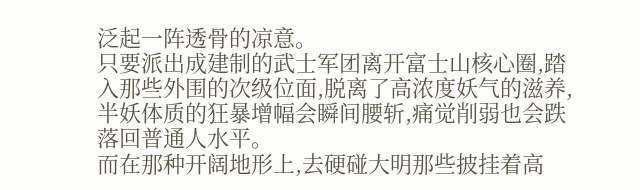泛起一阵透骨的凉意。
只要派出成建制的武士军团离开富士山核心圈,踏入那些外围的次级位面,脱离了高浓度妖气的滋养,半妖体质的狂暴增幅会瞬间腰斩,痛觉削弱也会跌落回普通人水平。
而在那种开阔地形上,去硬碰大明那些披挂着高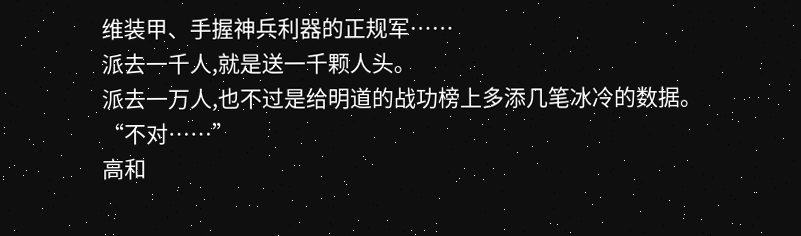维装甲、手握神兵利器的正规军……
派去一千人,就是送一千颗人头。
派去一万人,也不过是给明道的战功榜上多添几笔冰冷的数据。
“不对……”
高和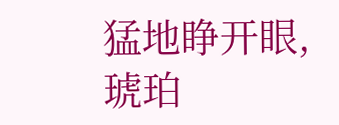猛地睁开眼,琥珀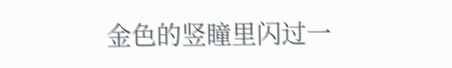金色的竖瞳里闪过一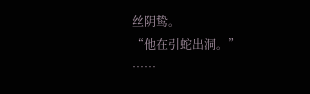丝阴鸷。
“他在引蛇出洞。”
……